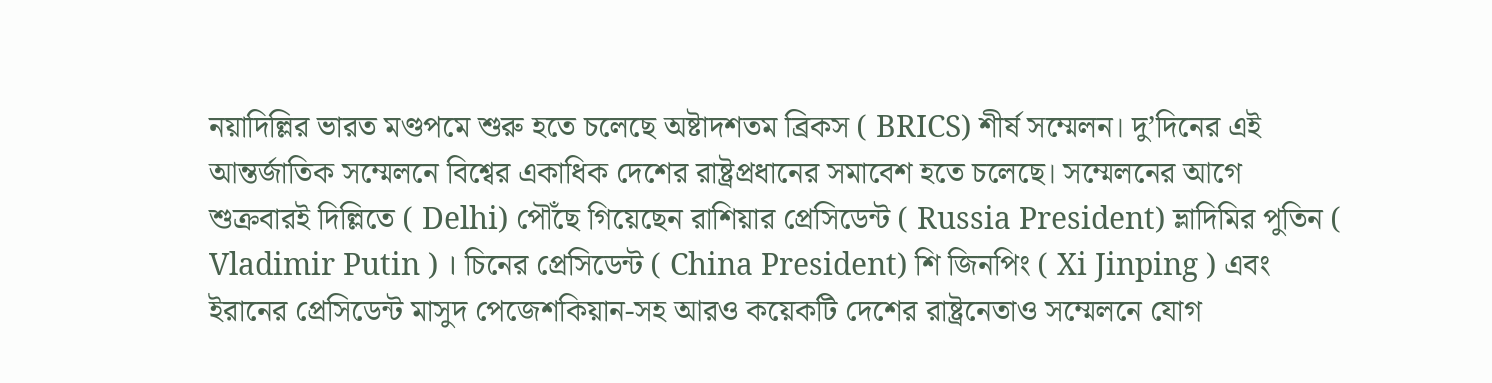নয়াদিল্লির ভারত মণ্ডপমে শুরু হতে চলেছে অষ্টাদশতম ব্রিকস ( BRICS) শীর্ষ সম্মেলন। দু’দিনের এই আন্তর্জাতিক সম্মেলনে বিশ্বের একাধিক দেশের রাষ্ট্রপ্রধানের সমাবেশ হতে চলেছে। সম্মেলনের আগে শুক্রবারই দিল্লিতে ( Delhi) পৌঁছে গিয়েছেন রাশিয়ার প্রেসিডেন্ট ( Russia President) ভ্লাদিমির পুতিন ( Vladimir Putin ) । চিনের প্রেসিডেন্ট ( China President) শি জিনপিং ( Xi Jinping ) এবং ইরানের প্রেসিডেন্ট মাসুদ পেজেশকিয়ান-সহ আরও কয়েকটি দেশের রাষ্ট্রনেতাও সম্মেলনে যোগ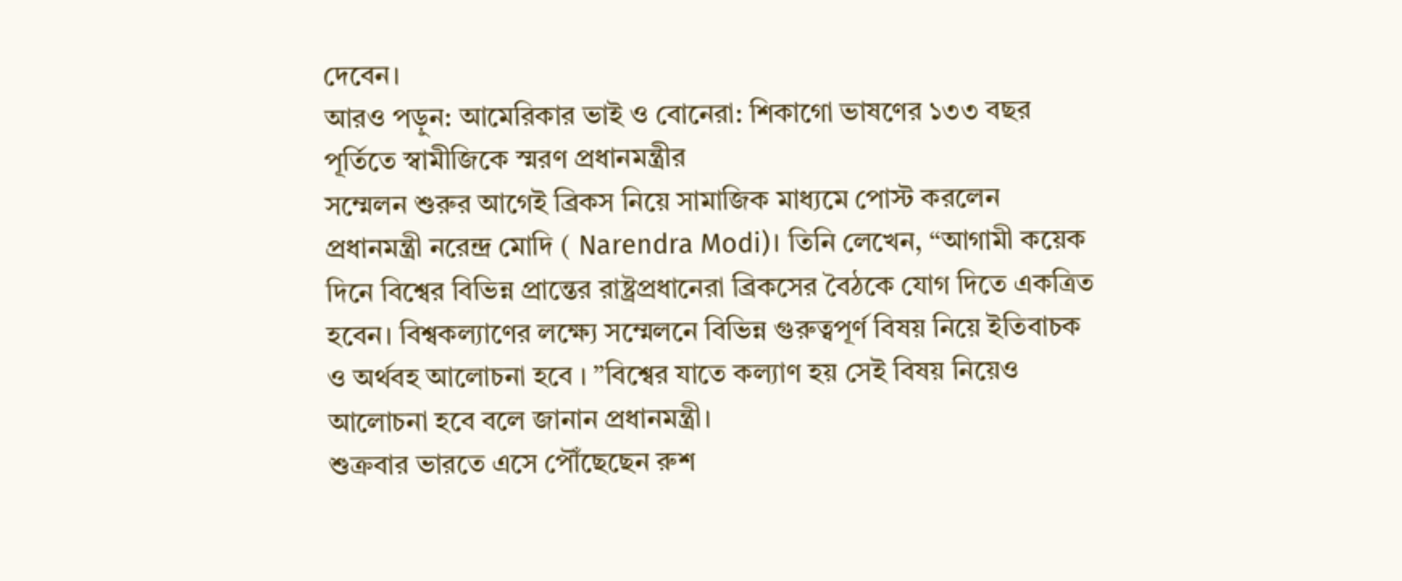দেবেন।
আরও পড়ুন: আমেরিকার ভাই ও বোনেরা: শিকাগো ভাষণের ১৩৩ বছর পূর্তিতে স্বামীজিকে স্মরণ প্রধানমন্ত্রীর
সম্মেলন শুরুর আগেই ব্রিকস নিয়ে সামাজিক মাধ্যমে পোস্ট করলেন প্রধানমন্ত্রী নরেন্দ্র মোদি ( Narendra Modi)। তিনি লেখেন, “আগামী কয়েক দিনে বিশ্বের বিভিন্ন প্রান্তের রাষ্ট্রপ্রধানেরা ব্রিকসের বৈঠকে যোগ দিতে একত্রিত হবেন। বিশ্বকল্যাণের লক্ষ্যে সম্মেলনে বিভিন্ন গুরুত্বপূর্ণ বিষয় নিয়ে ইতিবাচক ও অর্থবহ আলোচনা হবে । ”বিশ্বের যাতে কল্যাণ হয় সেই বিষয় নিয়েও আলোচনা হবে বলে জানান প্রধানমন্ত্রী।
শুক্রবার ভারতে এসে পৌঁছেছেন রুশ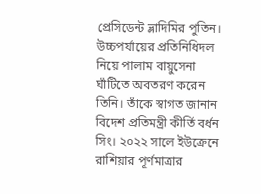প্রেসিডেন্ট ভ্লাদিমির পুতিন। উচ্চপর্যায়ের প্রতিনিধিদল নিয়ে পালাম বায়ুসেনা ঘাঁটিতে অবতরণ করেন তিনি। তাঁকে স্বাগত জানান বিদেশ প্রতিমন্ত্রী কীর্তি বর্ধন সিং। ২০২২ সালে ইউক্রেনে রাশিয়ার পূর্ণমাত্রার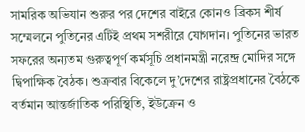সামরিক অভিযান শুরুর পর দেশের বাইরে কোনও ব্রিকস শীর্ষ সম্মেলনে পুতিনের এটিই প্রথম সশরীরে যোগদান। পুতিনের ভারত সফরের অন্যতম গুরুত্বপূর্ণ কর্মসূচি প্রধানমন্ত্রী নরেন্দ্র মোদির সঙ্গে দ্বিপাক্ষিক বৈঠক। শুক্রবার বিকেলে দু’দেশের রাষ্ট্রপ্রধানের বৈঠকে বর্তমান আন্তর্জাতিক পরিস্থিতি, ইউক্রেন ও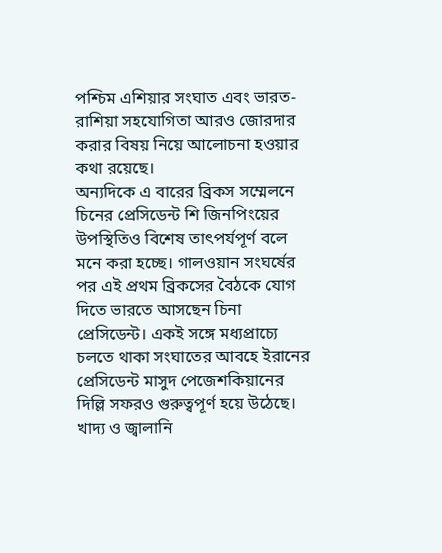পশ্চিম এশিয়ার সংঘাত এবং ভারত-রাশিয়া সহযোগিতা আরও জোরদার করার বিষয় নিয়ে আলোচনা হওয়ার কথা রয়েছে।
অন্যদিকে এ বারের ব্রিকস সম্মেলনে চিনের প্রেসিডেন্ট শি জিনপিংয়ের উপস্থিতিও বিশেষ তাৎপর্যপূর্ণ বলে মনে করা হচ্ছে। গালওয়ান সংঘর্ষের পর এই প্রথম ব্রিকসের বৈঠকে যোগ দিতে ভারতে আসছেন চিনা প্রেসিডেন্ট। একই সঙ্গে মধ্যপ্রাচ্যে চলতে থাকা সংঘাতের আবহে ইরানের প্রেসিডেন্ট মাসুদ পেজেশকিয়ানের দিল্লি সফরও গুরুত্বপূর্ণ হয়ে উঠেছে। খাদ্য ও জ্বালানি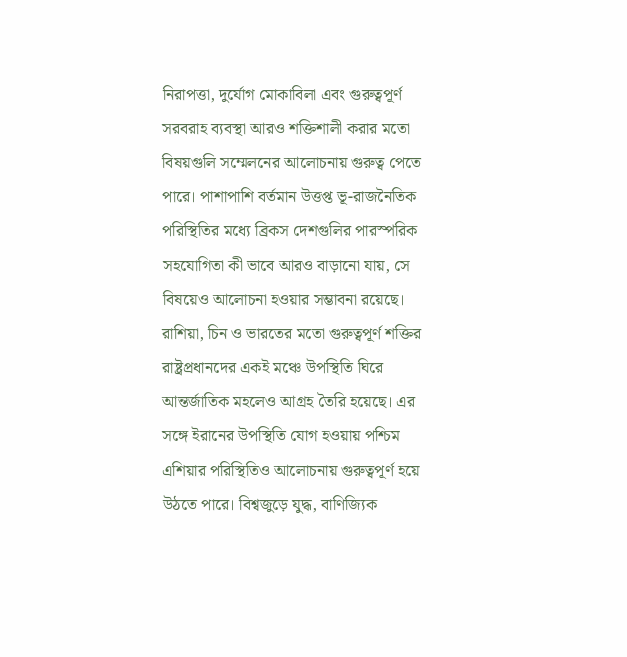নিরাপত্তা, দুর্যোগ মোকাবিলা এবং গুরুত্বপূর্ণ সরবরাহ ব্যবস্থা আরও শক্তিশালী করার মতো বিষয়গুলি সম্মেলনের আলোচনায় গুরুত্ব পেতে পারে। পাশাপাশি বর্তমান উত্তপ্ত ভূ-রাজনৈতিক পরিস্থিতির মধ্যে ব্রিকস দেশগুলির পারস্পরিক সহযোগিতা কী ভাবে আরও বাড়ানো যায়, সে বিষয়েও আলোচনা হওয়ার সম্ভাবনা রয়েছে।
রাশিয়া, চিন ও ভারতের মতো গুরুত্বপূর্ণ শক্তির রাষ্ট্রপ্রধানদের একই মঞ্চে উপস্থিতি ঘিরে আন্তর্জাতিক মহলেও আগ্রহ তৈরি হয়েছে। এর সঙ্গে ইরানের উপস্থিতি যোগ হওয়ায় পশ্চিম এশিয়ার পরিস্থিতিও আলোচনায় গুরুত্বপূর্ণ হয়ে উঠতে পারে। বিশ্বজুড়ে যুদ্ধ, বাণিজ্যিক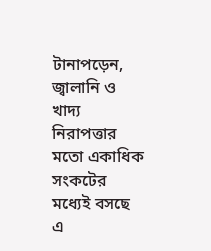টানাপড়েন, জ্বালানি ও খাদ্য নিরাপত্তার মতো একাধিক সংকটের মধ্যেই বসছে এ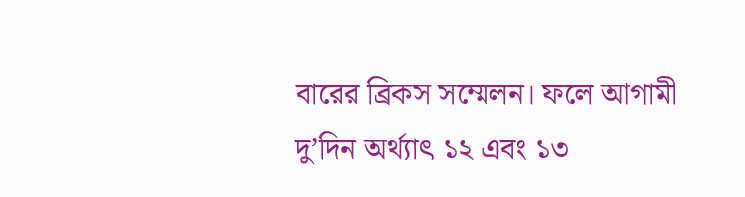বারের ব্রিকস সম্মেলন। ফলে আগামী দু’দিন অর্থ্যাৎ ১২ এবং ১৩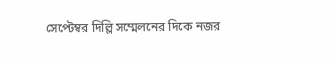সেপ্টেম্বর দিল্লি সম্মেলনের দিকে নজর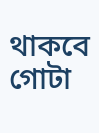থাকবে গোটা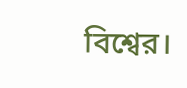বিশ্বের।